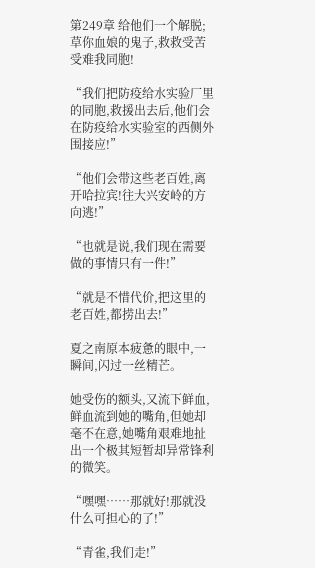第249章 给他们一个解脱;草你血娘的鬼子,救救受苦受难我同胞!

“我们把防疫给水实验厂里的同胞,救援出去后,他们会在防疫给水实验室的西侧外围接应!”

“他们会带这些老百姓,离开哈拉宾!往大兴安岭的方向逃!”

“也就是说,我们现在需要做的事情只有一件!”

“就是不惜代价,把这里的老百姓,都捞出去!”

夏之南原本疲惫的眼中,一瞬间,闪过一丝精芒。

她受伤的额头,又流下鲜血,鲜血流到她的嘴角,但她却毫不在意,她嘴角艰难地扯出一个极其短暂却异常锋利的微笑。

“嘿嘿……那就好!那就没什么可担心的了!”

“青雀,我们走!”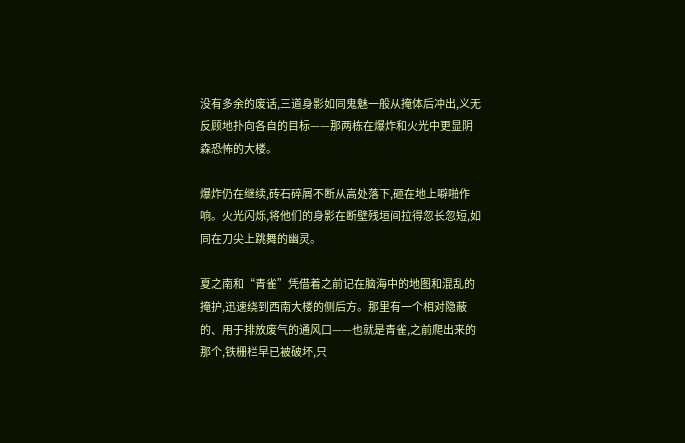没有多余的废话,三道身影如同鬼魅一般从掩体后冲出,义无反顾地扑向各自的目标——那两栋在爆炸和火光中更显阴森恐怖的大楼。

爆炸仍在继续,砖石碎屑不断从高处落下,砸在地上噼啪作响。火光闪烁,将他们的身影在断壁残垣间拉得忽长忽短,如同在刀尖上跳舞的幽灵。

夏之南和“青雀”凭借着之前记在脑海中的地图和混乱的掩护,迅速绕到西南大楼的侧后方。那里有一个相对隐蔽的、用于排放废气的通风口——也就是青雀,之前爬出来的那个,铁栅栏早已被破坏,只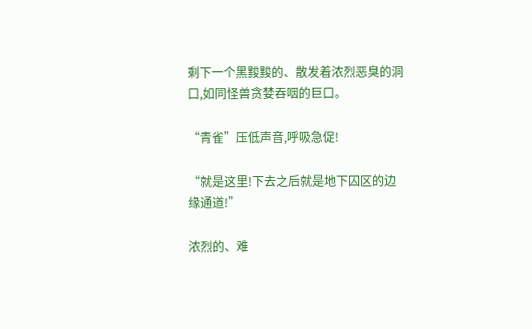剩下一个黑黢黢的、散发着浓烈恶臭的洞口,如同怪兽贪婪吞咽的巨口。

“青雀”压低声音,呼吸急促!

“就是这里!下去之后就是地下囚区的边缘通道!”

浓烈的、难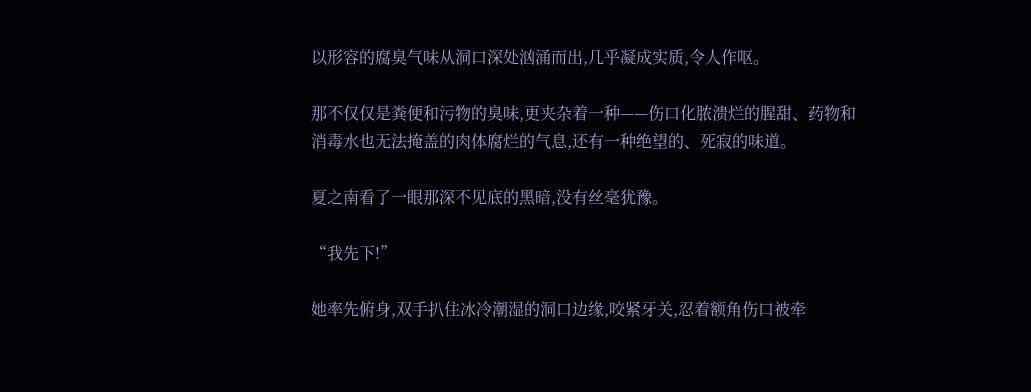以形容的腐臭气味从洞口深处汹涌而出,几乎凝成实质,令人作呕。

那不仅仅是粪便和污物的臭味,更夹杂着一种——伤口化脓溃烂的腥甜、药物和消毒水也无法掩盖的肉体腐烂的气息,还有一种绝望的、死寂的味道。

夏之南看了一眼那深不见底的黑暗,没有丝毫犹豫。

“我先下!”

她率先俯身,双手扒住冰冷潮湿的洞口边缘,咬紧牙关,忍着额角伤口被牵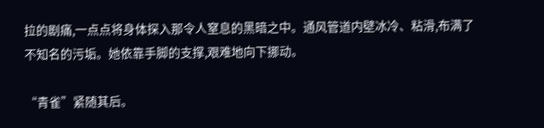拉的剧痛,一点点将身体探入那令人窒息的黑暗之中。通风管道内壁冰冷、粘滑,布满了不知名的污垢。她依靠手脚的支撑,艰难地向下挪动。

“青雀”紧随其后。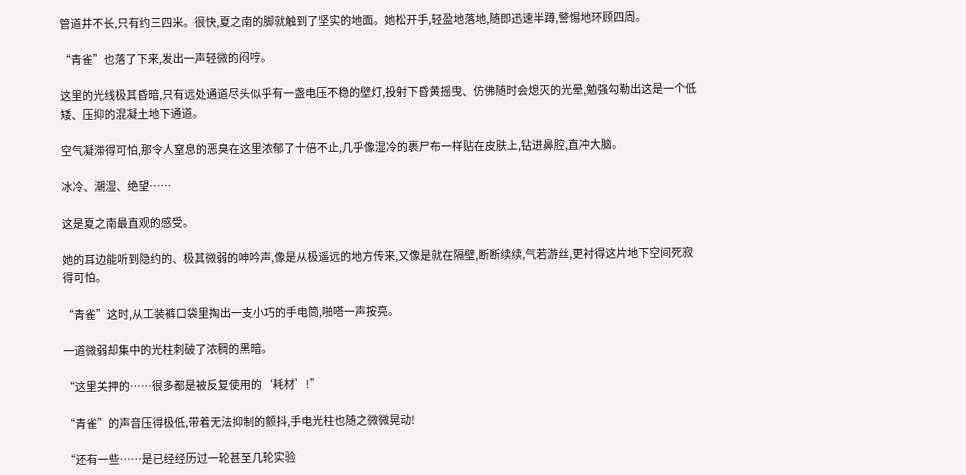管道并不长,只有约三四米。很快,夏之南的脚就触到了坚实的地面。她松开手,轻盈地落地,随即迅速半蹲,警惕地环顾四周。

“青雀”也落了下来,发出一声轻微的闷哼。

这里的光线极其昏暗,只有远处通道尽头似乎有一盏电压不稳的壁灯,投射下昏黄摇曳、仿佛随时会熄灭的光晕,勉强勾勒出这是一个低矮、压抑的混凝土地下通道。

空气凝滞得可怕,那令人窒息的恶臭在这里浓郁了十倍不止,几乎像湿冷的裹尸布一样贴在皮肤上,钻进鼻腔,直冲大脑。

冰冷、潮湿、绝望……

这是夏之南最直观的感受。

她的耳边能听到隐约的、极其微弱的呻吟声,像是从极遥远的地方传来,又像是就在隔壁,断断续续,气若游丝,更衬得这片地下空间死寂得可怕。

“青雀”这时,从工装裤口袋里掏出一支小巧的手电筒,啪嗒一声按亮。

一道微弱却集中的光柱刺破了浓稠的黑暗。

“这里关押的……很多都是被反复使用的‘耗材’!”

“青雀”的声音压得极低,带着无法抑制的颤抖,手电光柱也随之微微晃动!

“还有一些……是已经经历过一轮甚至几轮实验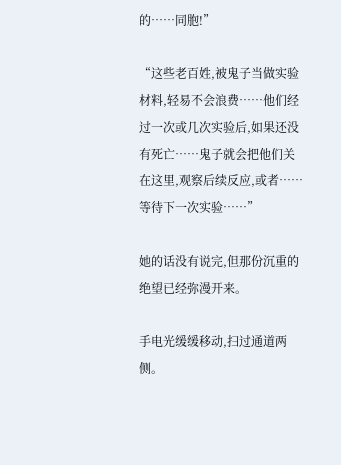的……同胞!”

“这些老百姓,被鬼子当做实验材料,轻易不会浪费……他们经过一次或几次实验后,如果还没有死亡……鬼子就会把他们关在这里,观察后续反应,或者……等待下一次实验……”

她的话没有说完,但那份沉重的绝望已经弥漫开来。

手电光缓缓移动,扫过通道两侧。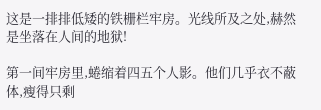这是一排排低矮的铁栅栏牢房。光线所及之处,赫然是坐落在人间的地狱!

第一间牢房里,蜷缩着四五个人影。他们几乎衣不蔽体,瘦得只剩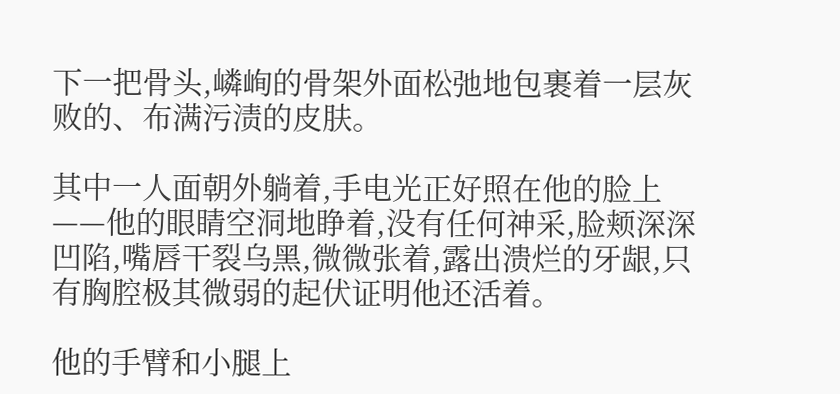下一把骨头,嶙峋的骨架外面松弛地包裹着一层灰败的、布满污渍的皮肤。

其中一人面朝外躺着,手电光正好照在他的脸上——他的眼睛空洞地睁着,没有任何神采,脸颊深深凹陷,嘴唇干裂乌黑,微微张着,露出溃烂的牙龈,只有胸腔极其微弱的起伏证明他还活着。

他的手臂和小腿上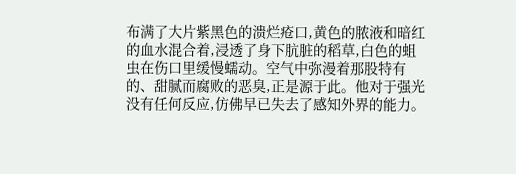布满了大片紫黑色的溃烂疮口,黄色的脓液和暗红的血水混合着,浸透了身下肮脏的稻草,白色的蛆虫在伤口里缓慢蠕动。空气中弥漫着那股特有的、甜腻而腐败的恶臭,正是源于此。他对于强光没有任何反应,仿佛早已失去了感知外界的能力。